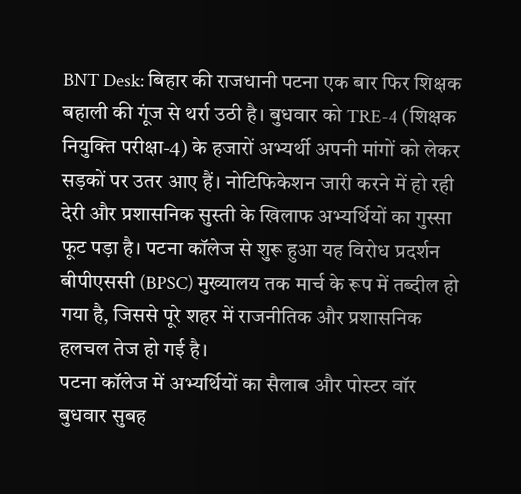BNT Desk: बिहार की राजधानी पटना एक बार फिर शिक्षक बहाली की गूंज से थर्रा उठी है। बुधवार को TRE-4 (शिक्षक नियुक्ति परीक्षा-4) के हजारों अभ्यर्थी अपनी मांगों को लेकर सड़कों पर उतर आए हैं। नोटिफिकेशन जारी करने में हो रही देरी और प्रशासनिक सुस्ती के खिलाफ अभ्यर्थियों का गुस्सा फूट पड़ा है। पटना कॉलेज से शुरू हुआ यह विरोध प्रदर्शन बीपीएससी (BPSC) मुख्यालय तक मार्च के रूप में तब्दील हो गया है, जिससे पूरे शहर में राजनीतिक और प्रशासनिक हलचल तेज हो गई है।
पटना कॉलेज में अभ्यर्थियों का सैलाब और पोस्टर वॉर
बुधवार सुबह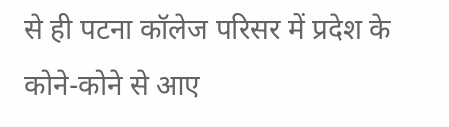से ही पटना कॉलेज परिसर में प्रदेश के कोने-कोने से आए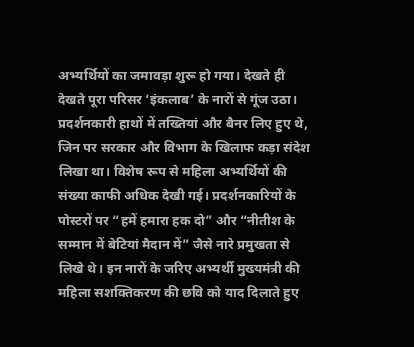अभ्यर्थियों का जमावड़ा शुरू हो गया। देखते ही देखते पूरा परिसर ‘इंकलाब’ के नारों से गूंज उठा। प्रदर्शनकारी हाथों में तख्तियां और बैनर लिए हुए थे, जिन पर सरकार और विभाग के खिलाफ कड़ा संदेश लिखा था। विशेष रूप से महिला अभ्यर्थियों की संख्या काफी अधिक देखी गई। प्रदर्शनकारियों के पोस्टरों पर “हमें हमारा हक दो” और “नीतीश के सम्मान में बेटियां मैदान में” जैसे नारे प्रमुखता से लिखे थे। इन नारों के जरिए अभ्यर्थी मुख्यमंत्री की महिला सशक्तिकरण की छवि को याद दिलाते हुए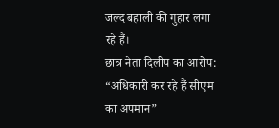जल्द बहाली की गुहार लगा रहे हैं।
छात्र नेता दिलीप का आरोप: “अधिकारी कर रहे हैं सीएम का अपमान”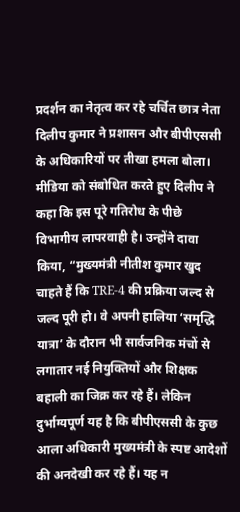प्रदर्शन का नेतृत्व कर रहे चर्चित छात्र नेता दिलीप कुमार ने प्रशासन और बीपीएससी के अधिकारियों पर तीखा हमला बोला। मीडिया को संबोधित करते हुए दिलीप ने कहा कि इस पूरे गतिरोध के पीछे विभागीय लापरवाही है। उन्होंने दावा किया, “मुख्यमंत्री नीतीश कुमार खुद चाहते हैं कि TRE-4 की प्रक्रिया जल्द से जल्द पूरी हो। वे अपनी हालिया ‘समृद्धि यात्रा’ के दौरान भी सार्वजनिक मंचों से लगातार नई नियुक्तियों और शिक्षक बहाली का जिक्र कर रहे हैं। लेकिन दुर्भाग्यपूर्ण यह है कि बीपीएससी के कुछ आला अधिकारी मुख्यमंत्री के स्पष्ट आदेशों की अनदेखी कर रहे हैं। यह न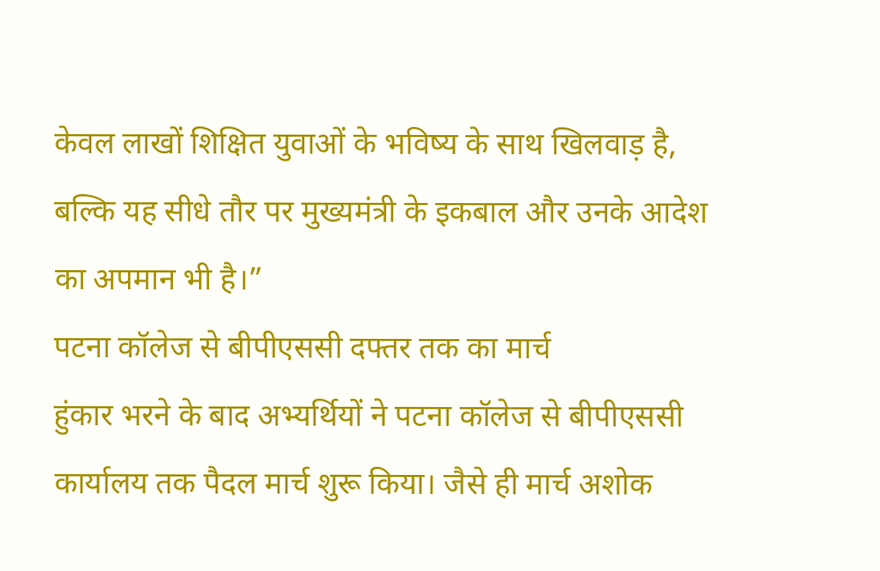केवल लाखों शिक्षित युवाओं के भविष्य के साथ खिलवाड़ है, बल्कि यह सीधे तौर पर मुख्यमंत्री के इकबाल और उनके आदेश का अपमान भी है।”
पटना कॉलेज से बीपीएससी दफ्तर तक का मार्च
हुंकार भरने के बाद अभ्यर्थियों ने पटना कॉलेज से बीपीएससी कार्यालय तक पैदल मार्च शुरू किया। जैसे ही मार्च अशोक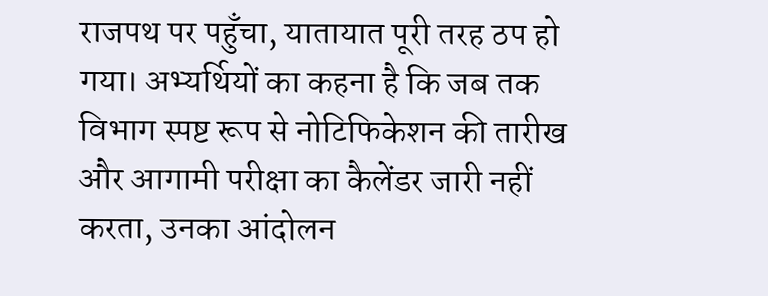राजपथ पर पहुँचा, यातायात पूरी तरह ठप हो गया। अभ्यर्थियों का कहना है कि जब तक विभाग स्पष्ट रूप से नोटिफिकेशन की तारीख और आगामी परीक्षा का कैलेंडर जारी नहीं करता, उनका आंदोलन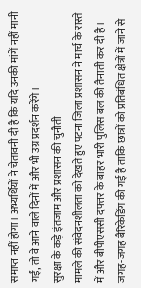समाप्त नहीं होगा। अभ्यर्थियों ने चेतावनी दी है कि यदि उनकी मांगें नहीं मानी गईं, तो वे आने वाले दिनों में और भी उग्र प्रदर्शन करेंगे।
सुरक्षा के कड़े इंतजाम और प्रशासन की चुनौती
मामले की संवेदनशीलता को देखते हुए पटना जिला प्रशासन ने मार्च के रास्ते में और बीपीएससी दफ्तर के बाहर भारी पुलिस बल की तैनाती कर दी है। जगह-जगह बैरिकेडिंग की गई है ताकि छात्रों को प्रतिबंधित क्षेत्रों में जाने से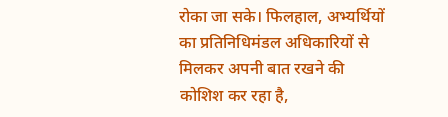रोका जा सके। फिलहाल, अभ्यर्थियों का प्रतिनिधिमंडल अधिकारियों से मिलकर अपनी बात रखने की कोशिश कर रहा है,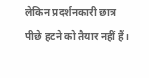लेकिन प्रदर्शनकारी छात्र पीछे हटने को तैयार नहीं हैं।